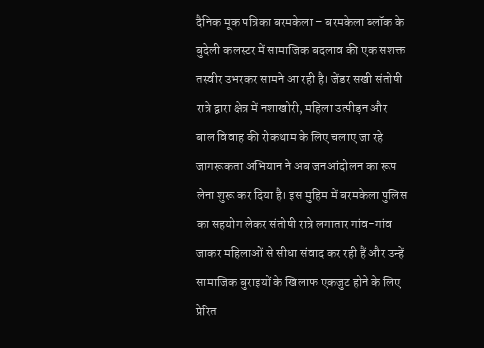दैनिक मूक पत्रिका बरमकेला – बरमकेला ब्लॉक के बुदेली कलस्टर में सामाजिक बदलाव की एक सशक्त तस्वीर उभरकर सामने आ रही है। जेंडर सखी संतोषी रात्रे द्वारा क्षेत्र में नशाखोरी, महिला उत्पीड़न और बाल विवाह की रोकथाम के लिए चलाए जा रहे जागरूकता अभियान ने अब जनआंदोलन का रूप लेना शुरू कर दिया है। इस मुहिम में बरमकेला पुलिस का सहयोग लेकर संतोषी रात्रे लगातार गांव-गांव जाकर महिलाओं से सीधा संवाद कर रही हैं और उन्हें सामाजिक बुराइयों के खिलाफ एकजुट होने के लिए प्रेरित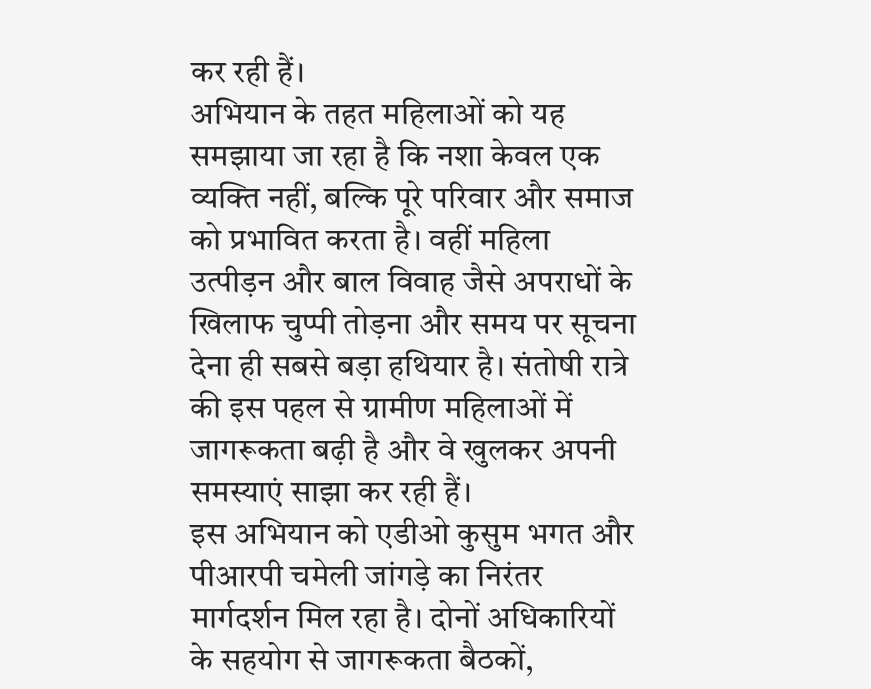कर रही हैं।
अभियान के तहत महिलाओं को यह समझाया जा रहा है कि नशा केवल एक व्यक्ति नहीं, बल्कि पूरे परिवार और समाज को प्रभावित करता है। वहीं महिला उत्पीड़न और बाल विवाह जैसे अपराधों के खिलाफ चुप्पी तोड़ना और समय पर सूचना देना ही सबसे बड़ा हथियार है। संतोषी रात्रे की इस पहल से ग्रामीण महिलाओं में जागरूकता बढ़ी है और वे खुलकर अपनी समस्याएं साझा कर रही हैं।
इस अभियान को एडीओ कुसुम भगत और पीआरपी चमेली जांगड़े का निरंतर मार्गदर्शन मिल रहा है। दोनों अधिकारियों के सहयोग से जागरूकता बैठकों,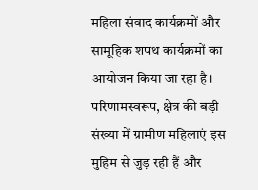महिला संवाद कार्यक्रमों और सामूहिक शपथ कार्यक्रमों का आयोजन किया जा रहा है। परिणामस्वरूप, क्षेत्र की बड़ी संख्या में ग्रामीण महिलाएं इस मुहिम से जुड़ रही हैं और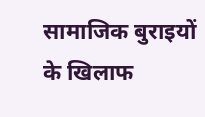सामाजिक बुराइयों के खिलाफ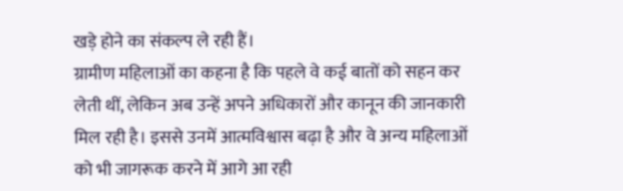खड़े होने का संकल्प ले रही हैं।
ग्रामीण महिलाओं का कहना है कि पहले वे कई बातों को सहन कर लेती थीं, लेकिन अब उन्हें अपने अधिकारों और कानून की जानकारी मिल रही है। इससे उनमें आत्मविश्वास बढ़ा है और वे अन्य महिलाओं को भी जागरूक करने में आगे आ रही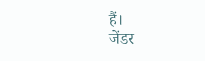हैं।
जेंडर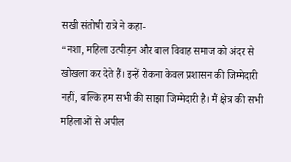सखी संतोषी रात्रे ने कहा-
“नशा, महिला उत्पीड़न और बाल विवाह समाज को अंदर से खोखला कर देते हैं। इन्हें रोकना केवल प्रशासन की जिम्मेदारी नहीं, बल्कि हम सभी की साझा जिम्मेदारी है। मैं क्षेत्र की सभी महिलाओं से अपील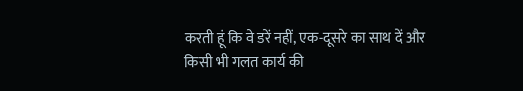करती हूं कि वे डरें नहीं, एक-दूसरे का साथ दें और किसी भी गलत कार्य की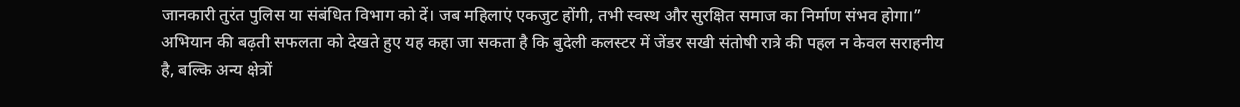जानकारी तुरंत पुलिस या संबंधित विभाग को दें। जब महिलाएं एकजुट होंगी, तभी स्वस्थ और सुरक्षित समाज का निर्माण संभव होगा।”
अभियान की बढ़ती सफलता को देखते हुए यह कहा जा सकता है कि बुदेली कलस्टर में जेंडर सखी संतोषी रात्रे की पहल न केवल सराहनीय है, बल्कि अन्य क्षेत्रों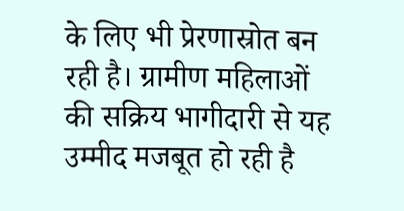के लिए भी प्रेरणास्रोत बन रही है। ग्रामीण महिलाओं की सक्रिय भागीदारी से यह उम्मीद मजबूत हो रही है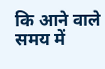कि आने वाले समय में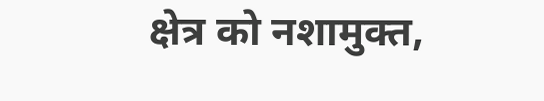क्षेत्र को नशामुक्त,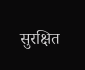सुरक्षित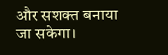और सशक्त बनाया जा सकेगा।